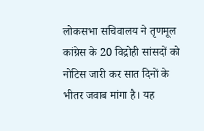लोकसभा सचिवालय ने तृणमूल कांग्रेस के 20 विद्रोही सांसदों को नोटिस जारी कर सात दिनों के भीतर जवाब मांगा है। यह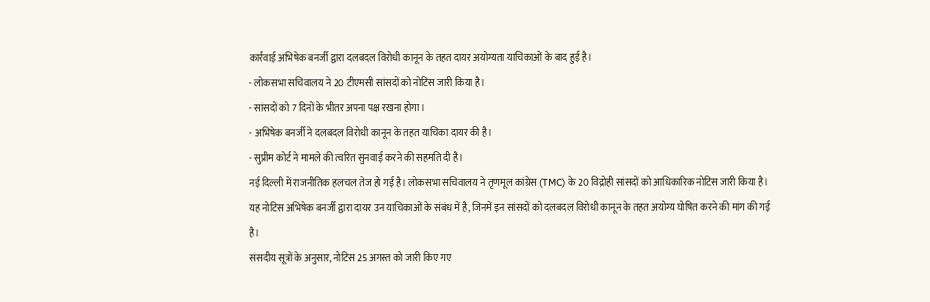कार्रवाई अभिषेक बनर्जी द्वारा दलबदल विरोधी कानून के तहत दायर अयोग्यता याचिकाओं के बाद हुई है।
- लोकसभा सचिवालय ने 20 टीएमसी सांसदों को नोटिस जारी किया है।
- सांसदों को 7 दिनों के भीतर अपना पक्ष रखना होगा।
- अभिषेक बनर्जी ने दलबदल विरोधी कानून के तहत याचिका दायर की है।
- सुप्रीम कोर्ट ने मामले की त्वरित सुनवाई करने की सहमति दी है।
नई दिल्ली में राजनीतिक हलचल तेज हो गई है। लोकसभा सचिवालय ने तृणमूल कांग्रेस (TMC) के 20 विद्रोही सांसदों को आधिकारिक नोटिस जारी किया है। यह नोटिस अभिषेक बनर्जी द्वारा दायर उन याचिकाओं के संबंध में है, जिनमें इन सांसदों को दलबदल विरोधी कानून के तहत अयोग्य घोषित करने की मांग की गई है।
संसदीय सूत्रों के अनुसार, नोटिस 25 अगस्त को जारी किए गए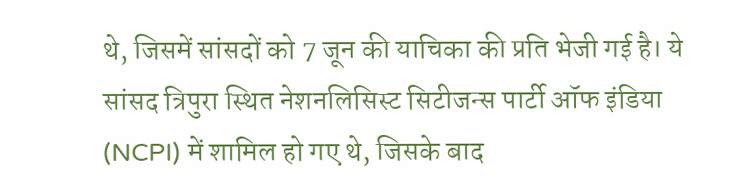थे, जिसमें सांसदों को 7 जून की याचिका की प्रति भेजी गई है। ये सांसद त्रिपुरा स्थित नेशनलिसिस्ट सिटीजन्स पार्टी ऑफ इंडिया (NCPI) में शामिल हो गए थे, जिसके बाद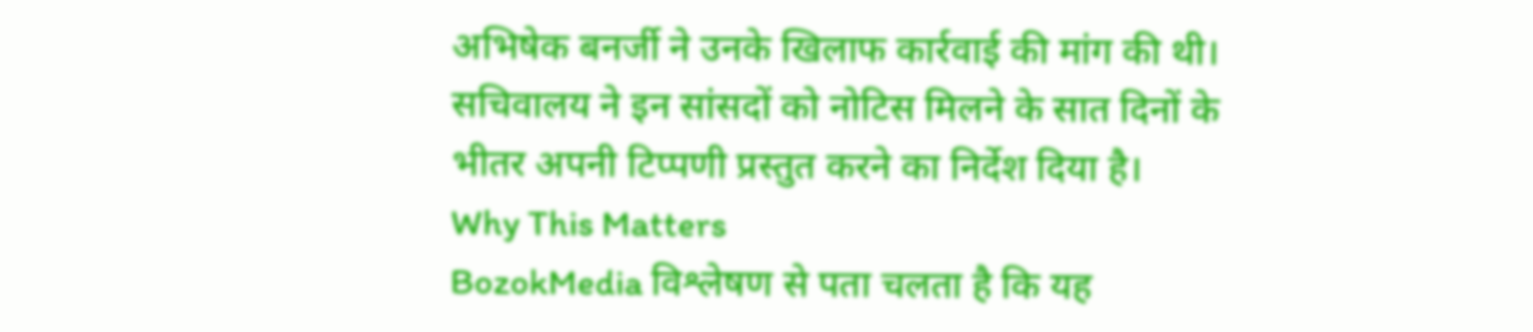अभिषेक बनर्जी ने उनके खिलाफ कार्रवाई की मांग की थी। सचिवालय ने इन सांसदों को नोटिस मिलने के सात दिनों के भीतर अपनी टिप्पणी प्रस्तुत करने का निर्देश दिया है।
Why This Matters
BozokMedia विश्लेषण से पता चलता है कि यह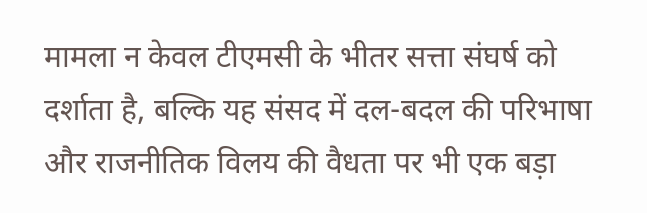मामला न केवल टीएमसी के भीतर सत्ता संघर्ष को दर्शाता है, बल्कि यह संसद में दल-बदल की परिभाषा और राजनीतिक विलय की वैधता पर भी एक बड़ा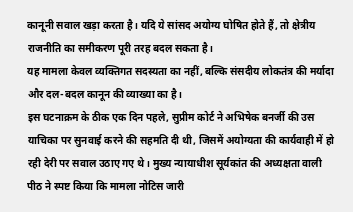कानूनी सवाल खड़ा करता है। यदि ये सांसद अयोग्य घोषित होते हैं, तो क्षेत्रीय राजनीति का समीकरण पूरी तरह बदल सकता है।
यह मामला केवल व्यक्तिगत सदस्यता का नहीं, बल्कि संसदीय लोकतंत्र की मर्यादा और दल-बदल कानून की व्याख्या का है।
इस घटनाक्रम के ठीक एक दिन पहले, सुप्रीम कोर्ट ने अभिषेक बनर्जी की उस याचिका पर सुनवाई करने की सहमति दी थी, जिसमें अयोग्यता की कार्यवाही में हो रही देरी पर सवाल उठाए गए थे। मुख्य न्यायाधीश सूर्यकांत की अध्यक्षता वाली पीठ ने स्पष्ट किया कि मामला नोटिस जारी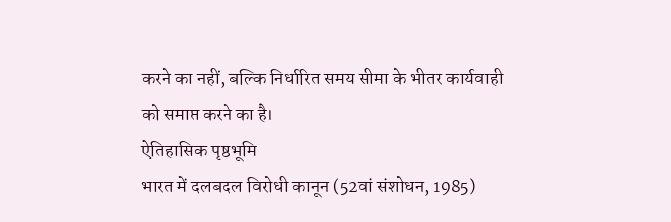करने का नहीं, बल्कि निर्धारित समय सीमा के भीतर कार्यवाही को समाप्त करने का है।
ऐतिहासिक पृष्ठभूमि
भारत में दलबदल विरोधी कानून (52वां संशोधन, 1985)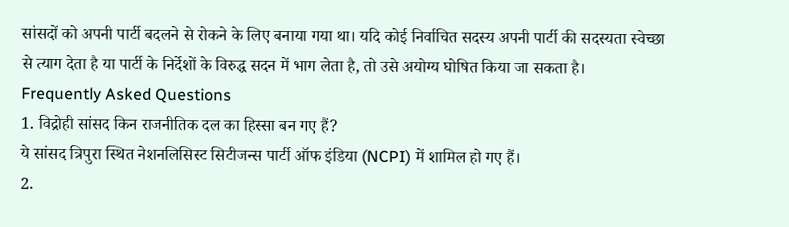सांसदों को अपनी पार्टी बदलने से रोकने के लिए बनाया गया था। यदि कोई निर्वाचित सदस्य अपनी पार्टी की सदस्यता स्वेच्छा से त्याग देता है या पार्टी के निर्देशों के विरुद्ध सदन में भाग लेता है, तो उसे अयोग्य घोषित किया जा सकता है।
Frequently Asked Questions
1. विद्रोही सांसद किन राजनीतिक दल का हिस्सा बन गए हैं?
ये सांसद त्रिपुरा स्थित नेशनलिसिस्ट सिटीजन्स पार्टी ऑफ इंडिया (NCPI) में शामिल हो गए हैं।
2.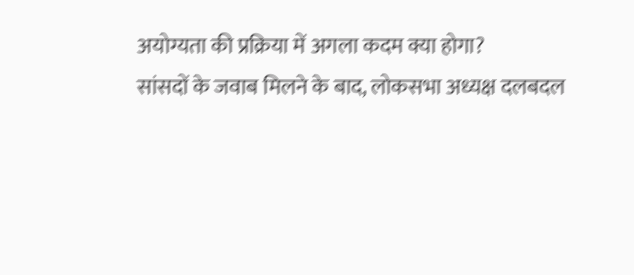अयोग्यता की प्रक्रिया में अगला कदम क्या होगा?
सांसदों के जवाब मिलने के बाद, लोकसभा अध्यक्ष दलबदल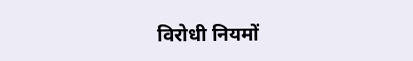विरोधी नियमों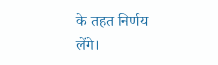के तहत निर्णय लेंगे।